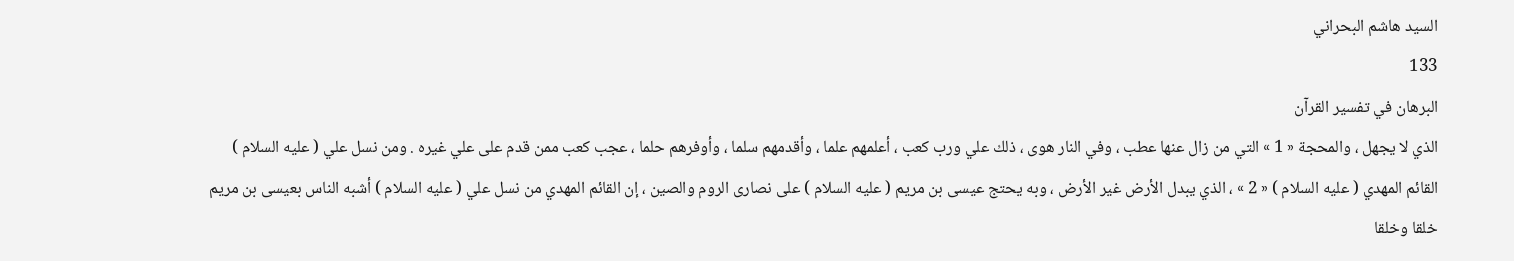السيد هاشم البحراني
133
البرهان في تفسير القرآن
الذي لا يجهل ، والمحجة « 1 » التي من زال عنها عطب ، وفي النار هوى ، ذلك علي ورب كعب ، أعلمهم علما ، وأقدمهم سلما ، وأوفرهم حلما ، عجب كعب ممن قدم على علي غيره . ومن نسل علي ( عليه السلام ) القائم المهدي ( عليه السلام ) « 2 » ، الذي يبدل الأرض غير الأرض ، وبه يحتج عيسى بن مريم ( عليه السلام ) على نصارى الروم والصين ، إن القائم المهدي من نسل علي ( عليه السلام ) أشبه الناس بعيسى بن مريم خلقا وخلقا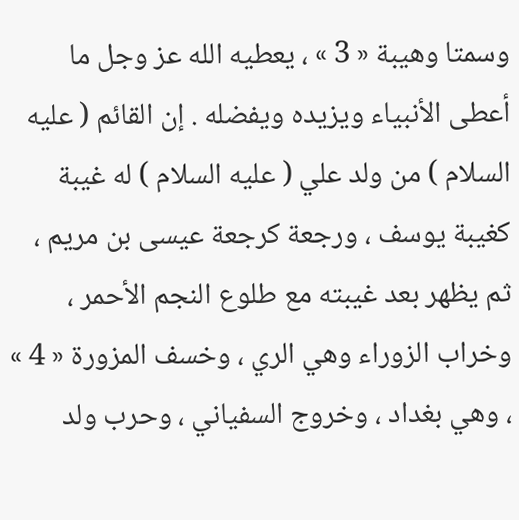وسمتا وهيبة « 3 » ، يعطيه الله عز وجل ما أعطى الأنبياء ويزيده ويفضله . إن القائم ( عليه السلام ) من ولد علي ( عليه السلام ) له غيبة كغيبة يوسف ، ورجعة كرجعة عيسى بن مريم ، ثم يظهر بعد غيبته مع طلوع النجم الأحمر ، وخراب الزوراء وهي الري ، وخسف المزورة « 4 » ، وهي بغداد ، وخروج السفياني ، وحرب ولد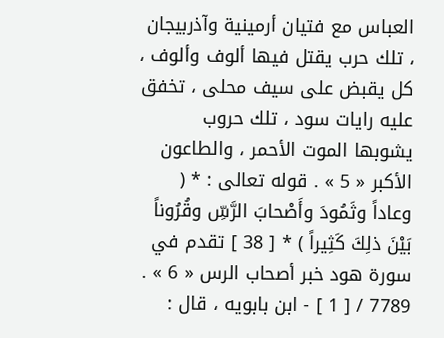العباس مع فتيان أرمينية وآذربيجان ، تلك حرب يقتل فيها ألوف وألوف ، كل يقبض على سيف محلى ، تخفق عليه رايات سود ، تلك حروب يشوبها الموت الأحمر ، والطاعون الأكبر « 5 » . قوله تعالى : * ( وعاداً وثَمُودَ وأَصْحابَ الرَّسِّ وقُرُوناً بَيْنَ ذلِكَ كَثِيراً ) * [ 38 ] تقدم في سورة هود خبر أصحاب الرس « 6 » . 7789 / [ 1 ] - ابن بابويه ، قال :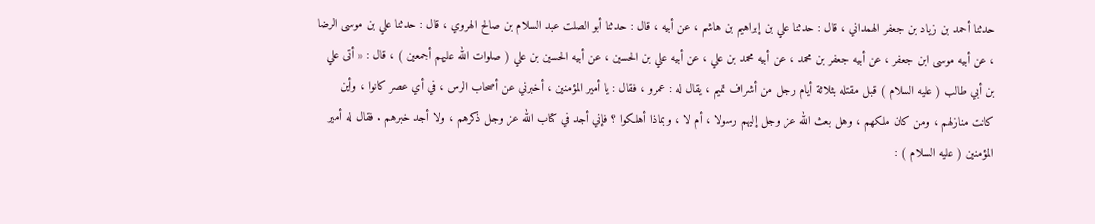حدثنا أحمد بن زياد بن جعفر الهمداني ، قال : حدثنا علي بن إبراهيم بن هاشم ، عن أبيه ، قال : حدثنا أبو الصلت عبد السلام بن صالح الهروي ، قال : حدثنا علي بن موسى الرضا ، عن أبيه موسى ابن جعفر ، عن أبيه جعفر بن محمد ، عن أبيه محمد بن علي ، عن أبيه علي بن الحسين ، عن أبيه الحسين بن علي ( صلوات الله عليهم أجمعين ) ، قال : « أتى علي بن أبي طالب ( عليه السلام ) قبل مقتله بثلاثة أيام رجل من أشراف تميم ، يقال له : عمرو ، فقال : يا أمير المؤمنين ، أخبرني عن أصحاب الرس ، في أي عصر كانوا ، وأين كانت منازلهم ، ومن كان ملكهم ، وهل بعث الله عز وجل إليهم رسولا ، أم لا ، وبماذا أهلكوا ؟ فإني أجد في كتاب الله عز وجل ذكرهم ، ولا أجد خبرهم . فقال له أمير المؤمنين ( عليه السلام ) :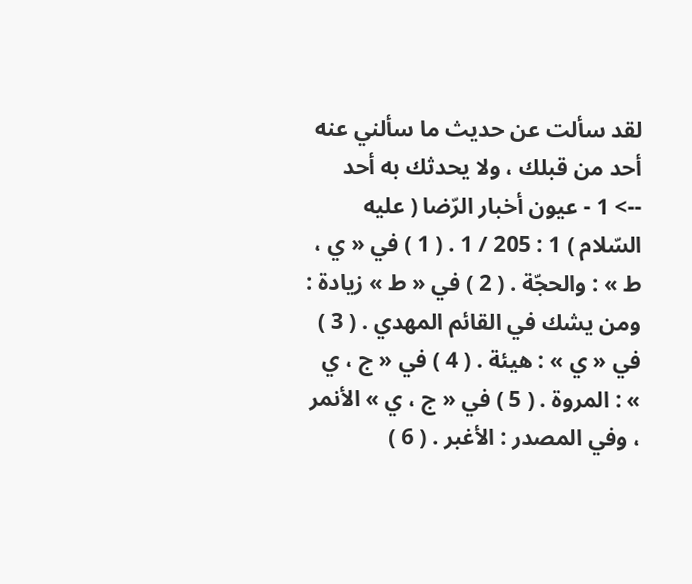لقد سألت عن حديث ما سألني عنه أحد من قبلك ، ولا يحدثك به أحد
--> 1 - عيون أخبار الرّضا ( عليه السّلام ) 1 : 205 / 1 . ( 1 ) في « ي ، ط » : والحجّة . ( 2 ) في « ط » زيادة : ومن يشك في القائم المهدي . ( 3 ) في « ي » : هيئة . ( 4 ) في « ج ، ي » : المروة . ( 5 ) في « ج ، ي » الأنمر ، وفي المصدر : الأغبر . ( 6 )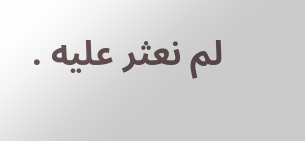لم نعثر عليه .